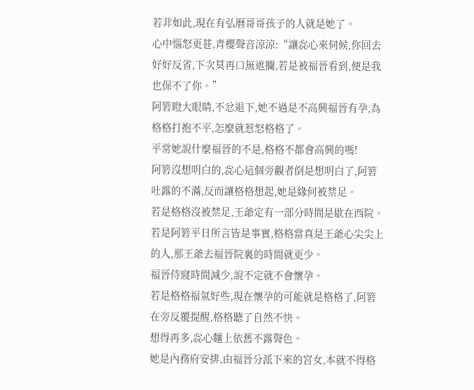若非如此,現在有弘曆哥哥孩子的人就是她了。
心中惱怒更甚,青櫻聲音涼涼:“讓惢心來伺候,你回去好好反省,下次莫再口無遮攔,若是被福晉看到,便是我也保不了你。”
阿箬瞪大眼睛,不忿退下,她不過是不高興福晉有孕,為格格打抱不平,怎麼就惹怒格格了。
平常她說什麼福晉的不是,格格不都會高興的嗎!
阿箬沒想明白的,惢心這個旁觀者倒是想明白了,阿箬吐露的不滿,反而讓格格想起,她是緣何被禁足。
若是格格沒被禁足,王爺定有一部分時間是歇在西院。
若是阿箬平日所言皆是事實,格格當真是王爺心尖尖上的人,那王爺去福晉院裏的時間就更少。
福晉侍寢時間減少,說不定就不會懷孕。
若是格格福氣好些,現在懷孕的可能就是格格了,阿箬在旁反覆提醒,格格聽了自然不快。
想得再多,惢心麵上依舊不露聲色。
她是內務府安排,由福晉分派下來的宮女,本就不得格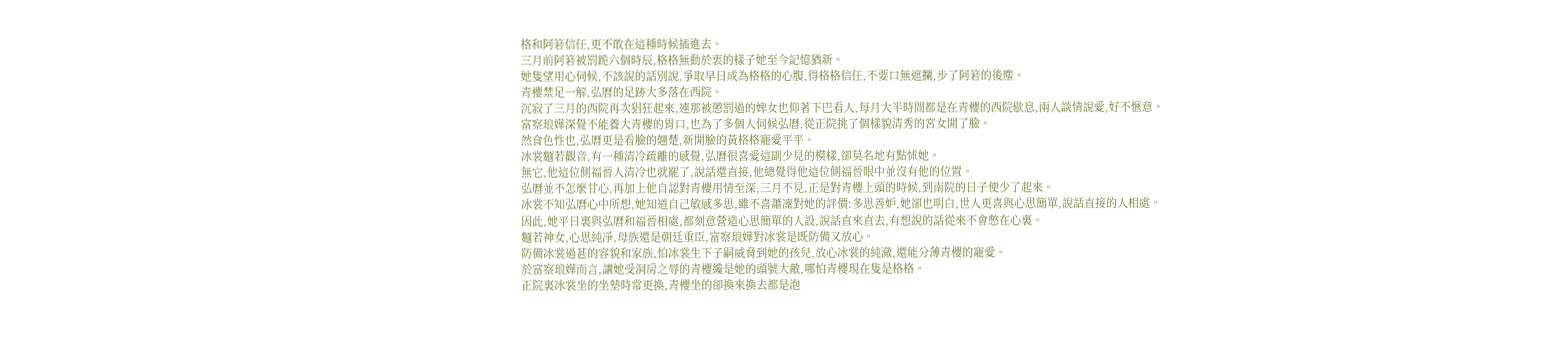格和阿箬信任,更不敢在這種時候插進去。
三月前阿箬被罰跪六個時辰,格格無動於衷的樣子她至今記憶猶新。
她隻望用心伺候,不該說的話別說,爭取早日成為格格的心腹,得格格信任,不要口無遮攔,步了阿箬的後塵。
青櫻禁足一解,弘曆的足跡大多落在西院。
沉寂了三月的西院再次猖狂起來,連那被懲罰過的婢女也仰著下巴看人,每月大半時間都是在青櫻的西院歇息,兩人談情說愛,好不愜意。
富察琅嬅深覺不能養大青櫻的胃口,也為了多個人伺候弘曆,從正院挑了個樣貌清秀的宮女開了臉。
然食色性也,弘曆更是看臉的翹楚,新開臉的黃格格寵愛平平。
冰裳麵若觀音,有一種清冷疏離的感覺,弘曆很喜愛這副少見的模樣,卻莫名地有點怵她。
無它,他這位側福晉人清冷也就罷了,說話還直接,他總覺得他這位側福晉眼中並沒有他的位置。
弘曆並不怎麼甘心,再加上他自認對青櫻用情至深,三月不見,正是對青櫻上頭的時候,到南院的日子便少了起來。
冰裳不知弘曆心中所想,她知道自己敏感多思,雖不喜蕭凜對她的評價:多思善妒,她卻也明白,世人更喜與心思簡單,說話直接的人相處。
因此,她平日裏與弘曆和福晉相處,都刻意營造心思簡單的人設,說話直來直去,有想說的話從來不會憋在心裏。
麵若神女,心思純凈,母族還是朝廷重臣,富察琅嬅對冰裳是既防備又放心。
防備冰裳過甚的容貌和家族,怕冰裳生下子嗣威脅到她的孩兒,放心冰裳的純澈,還能分薄青櫻的寵愛。
於富察琅嬅而言,讓她受洞房之辱的青櫻纔是她的頭號大敵,哪怕青櫻現在隻是格格。
正院裏冰裳坐的坐墊時常更換,青櫻坐的卻換來換去都是泡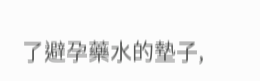了避孕藥水的墊子,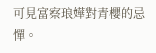可見富察琅嬅對青櫻的忌憚。